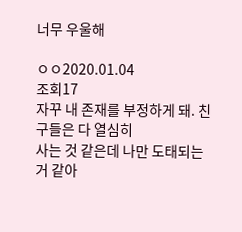너무 우울해

ㅇㅇ2020.01.04
조회17
자꾸 내 존재를 부정하게 돼. 친구들은 다 열심히
사는 것 같은데 나만 도태되는 거 같아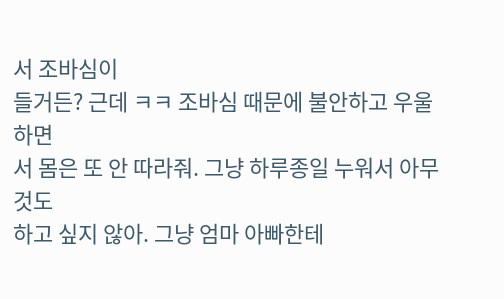서 조바심이
들거든? 근데 ㅋㅋ 조바심 때문에 불안하고 우울하면
서 몸은 또 안 따라줘. 그냥 하루종일 누워서 아무것도
하고 싶지 않아. 그냥 엄마 아빠한테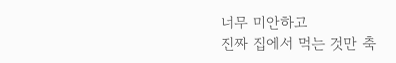너무 미안하고
진짜 집에서 먹는 것만 축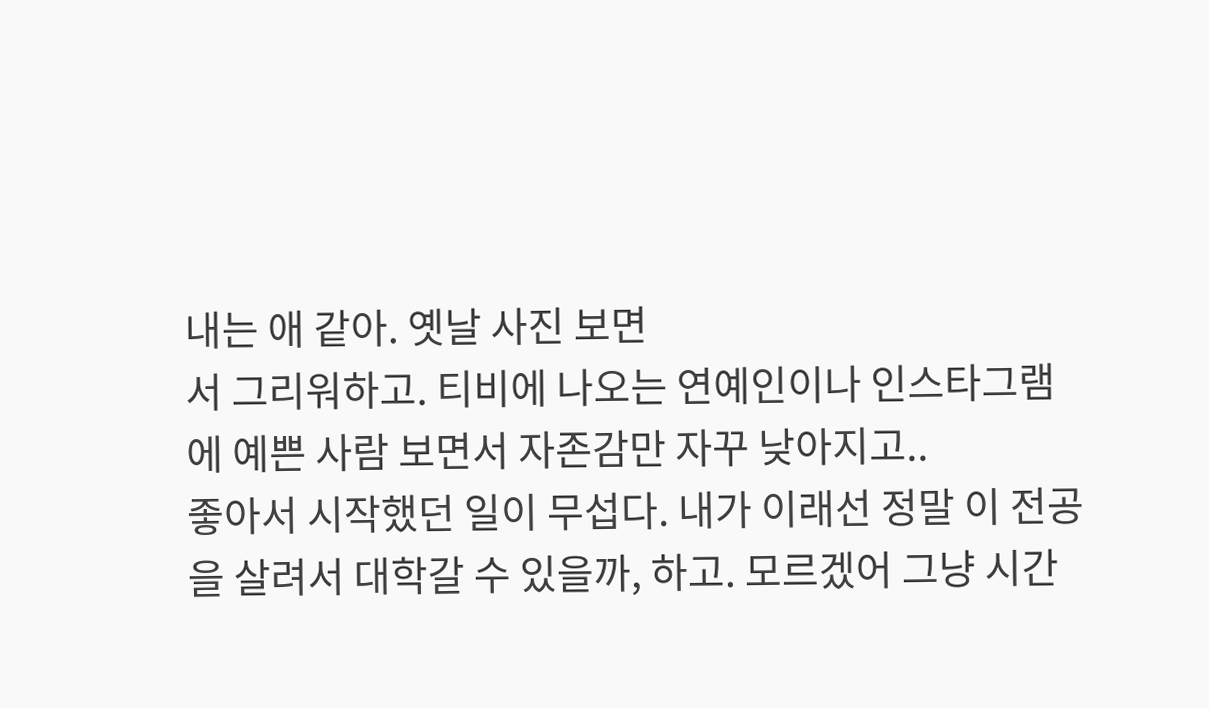내는 애 같아. 옛날 사진 보면
서 그리워하고. 티비에 나오는 연예인이나 인스타그램
에 예쁜 사람 보면서 자존감만 자꾸 낮아지고..
좋아서 시작했던 일이 무섭다. 내가 이래선 정말 이 전공
을 살려서 대학갈 수 있을까, 하고. 모르겠어 그냥 시간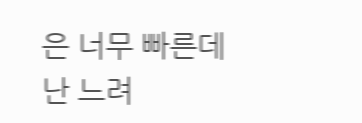은 너무 빠른데 난 느려